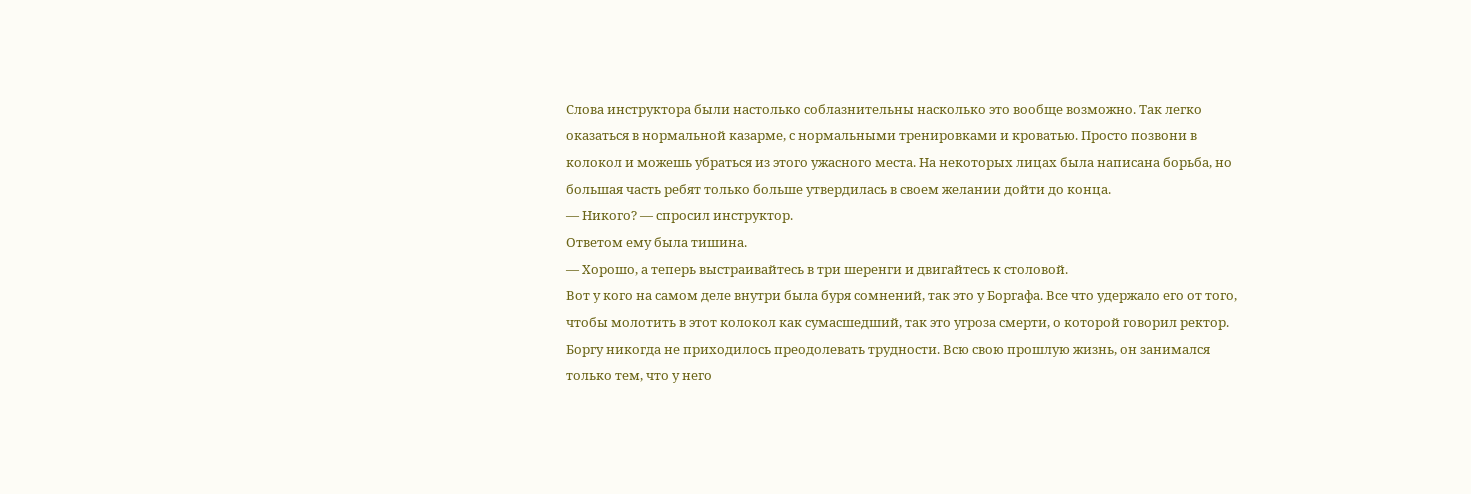Слова инструктора были настолько соблазнительны насколько это вообще возможно. Так легко оказаться в нормальной казарме, с нормальными тренировками и кроватью. Просто позвони в колокол и можешь убраться из этого ужасного места. На некоторых лицах была написана борьба, но большая часть ребят только больше утвердилась в своем желании дойти до конца.
— Никого? — спросил инструктор.
Ответом ему была тишина.
— Хорошо, а теперь выстраивайтесь в три шеренги и двигайтесь к столовой.
Вот у кого на самом деле внутри была буря сомнений, так это у Боргафа. Все что удержало его от того, чтобы молотить в этот колокол как сумасшедший, так это угроза смерти, о которой говорил ректор. Боргу никогда не приходилось преодолевать трудности. Всю свою прошлую жизнь, он занимался только тем, что у него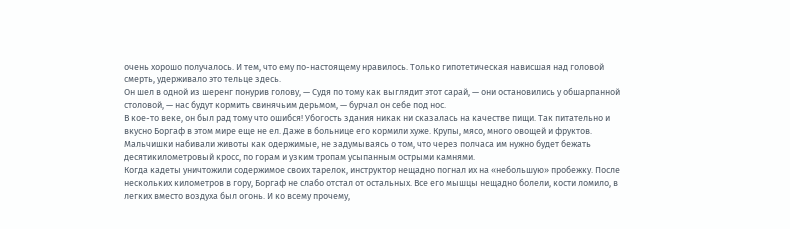очень хорошо получалось. И тем, что ему по-настоящему нравилось. Только гипотетическая нависшая над головой смерть, удерживало это тельце здесь.
Он шел в одной из шеренг понурив голову, — Судя по тому как выглядит этот сарай, — они остановились у обшарпанной столовой, — нас будут кормить свинячьим дерьмом, — бурчал он себе под нос.
В кое-то веке, он был рад тому что ошибся! Убогость здания никак ни сказалась на качестве пищи. Так питательно и вкусно Боргаф в этом мире еще не ел. Даже в больнице его кормили хуже. Крупы, мясо, много овощей и фруктов. Мальчишки набивали животы как одержимые, не задумываясь о том, что через полчаса им нужно будет бежать десятикилометровый кросс, по горам и узким тропам усыпанным острыми камнями.
Когда кадеты уничтожили содержимое своих тарелок, инструктор нещадно погнал их на «небольшую» пробежку. После нескольких километров в гору, Боргаф не слабо отстал от остальных. Все его мышцы нещадно болели, кости ломило, в легких вместо воздуха был огонь. И ко всему прочему,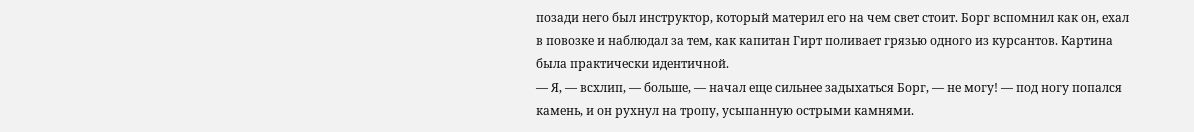позади него был инструктор, который материл его на чем свет стоит. Борг вспомнил как он, ехал в повозке и наблюдал за тем, как капитан Гирт поливает грязью одного из курсантов. Картина была практически идентичной.
— Я, — всхлип, — больше, — начал еще сильнее задыхаться Борг, — не могу! — под ногу попался камень, и он рухнул на тропу, усыпанную острыми камнями.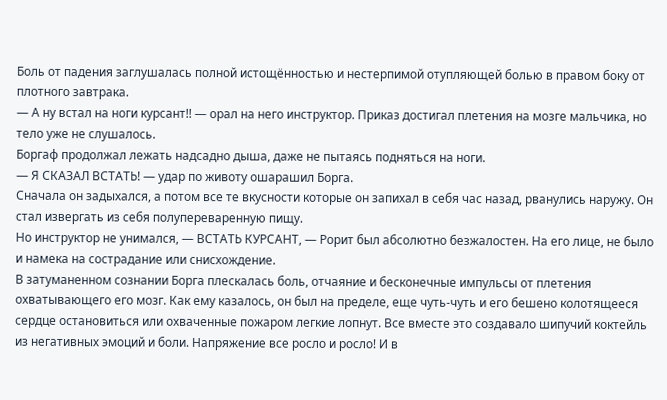Боль от падения заглушалась полной истощённостью и нестерпимой отупляющей болью в правом боку от плотного завтрака.
— А ну встал на ноги курсант!! — орал на него инструктор. Приказ достигал плетения на мозге мальчика, но тело уже не слушалось.
Боргаф продолжал лежать надсадно дыша, даже не пытаясь подняться на ноги.
— Я СКАЗАЛ ВСТАТЬ! — удар по животу ошарашил Борга.
Сначала он задыхался, а потом все те вкусности которые он запихал в себя час назад, рванулись наружу. Он стал извергать из себя полупереваренную пищу.
Но инструктор не унимался, — ВСТАТЬ КУРСАНТ, — Рорит был абсолютно безжалостен. На его лице, не было и намека на сострадание или снисхождение.
В затуманенном сознании Борга плескалась боль, отчаяние и бесконечные импульсы от плетения охватывающего его мозг. Как ему казалось, он был на пределе, еще чуть-чуть и его бешено колотящееся сердце остановиться или охваченные пожаром легкие лопнут. Все вместе это создавало шипучий коктейль из негативных эмоций и боли. Напряжение все росло и росло! И в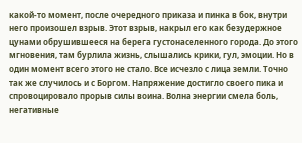какой-то момент, после очередного приказа и пинка в бок, внутри него произошел взрыв. Этот взрыв, накрыл его как безудержное цунами обрушившееся на берега густонаселенного города. До этого мгновения, там бурлила жизнь, слышались крики, гул, эмоции. Но в один момент всего этого не стало. Все исчезло с лица земли. Точно так же случилось и с Боргом. Напряжение достигло своего пика и спровоцировало прорыв силы воина. Волна энергии смела боль, негативные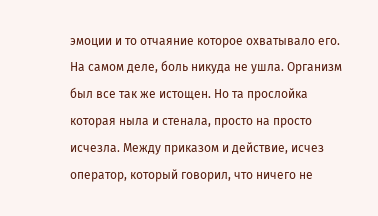эмоции и то отчаяние которое охватывало его. На самом деле, боль никуда не ушла. Организм был все так же истощен. Но та прослойка которая ныла и стенала, просто на просто исчезла. Между приказом и действие, исчез оператор, который говорил, что ничего не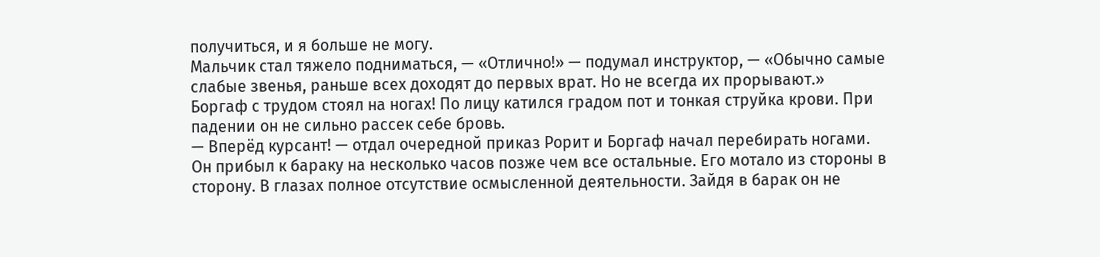получиться, и я больше не могу.
Мальчик стал тяжело подниматься, — «Отлично!» — подумал инструктор, — «Обычно самые слабые звенья, раньше всех доходят до первых врат. Но не всегда их прорывают.»
Боргаф с трудом стоял на ногах! По лицу катился градом пот и тонкая струйка крови. При падении он не сильно рассек себе бровь.
— Вперёд курсант! — отдал очередной приказ Рорит и Боргаф начал перебирать ногами.
Он прибыл к бараку на несколько часов позже чем все остальные. Его мотало из стороны в сторону. В глазах полное отсутствие осмысленной деятельности. Зайдя в барак он не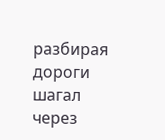разбирая дороги шагал через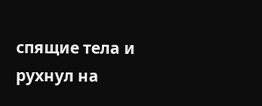спящие тела и рухнул на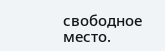свободное место.